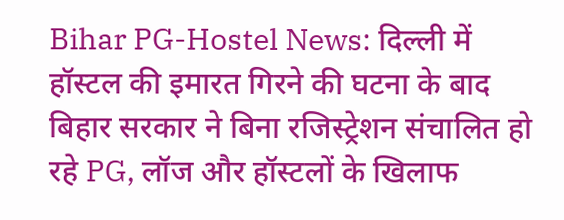Bihar PG-Hostel News: दिल्ली में हॉस्टल की इमारत गिरने की घटना के बाद बिहार सरकार ने बिना रजिस्ट्रेशन संचालित हो रहे PG, लॉज और हॉस्टलों के खिलाफ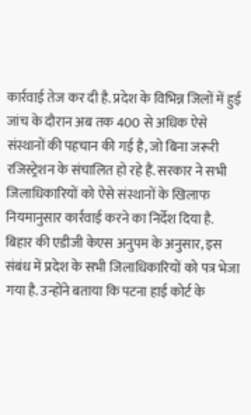कार्रवाई तेज कर दी है. प्रदेश के विभिन्न जिलों में हुई जांच के दौरान अब तक 400 से अधिक ऐसे संस्थानों की पहचान की गई है, जो बिना जरूरी रजिस्ट्रेशन के संचालित हो रहे हैं. सरकार ने सभी जिलाधिकारियों को ऐसे संस्थानों के खिलाफ नियमानुसार कार्रवाई करने का निर्देश दिया है.
बिहार की एडीजी केएस अनुपम के अनुसार, इस संबंध में प्रदेश के सभी जिलाधिकारियों को पत्र भेजा गया है. उन्होंने बताया कि पटना हाई कोर्ट के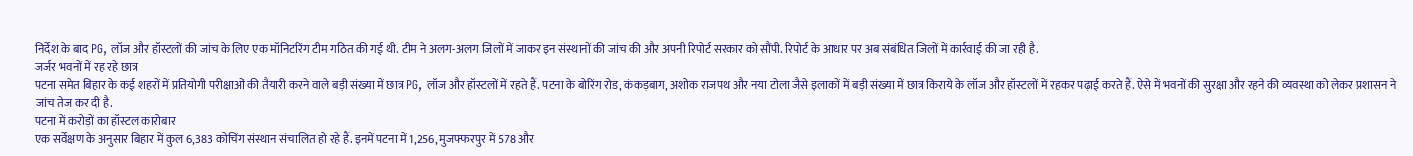निर्देश के बाद PG, लॉज और हॉस्टलों की जांच के लिए एक मॉनिटरिंग टीम गठित की गई थी. टीम ने अलग-अलग जिलों में जाकर इन संस्थानों की जांच की और अपनी रिपोर्ट सरकार को सौंपी. रिपोर्ट के आधार पर अब संबंधित जिलों में कार्रवाई की जा रही है.
जर्जर भवनों में रह रहे छात्र
पटना समेत बिहार के कई शहरों में प्रतियोगी परीक्षाओं की तैयारी करने वाले बड़ी संख्या में छात्र PG, लॉज और हॉस्टलों में रहते हैं. पटना के बोरिंग रोड, कंकड़बाग, अशोक राजपथ और नया टोला जैसे इलाकों में बड़ी संख्या में छात्र किराये के लॉज और हॉस्टलों में रहकर पढ़ाई करते हैं. ऐसे में भवनों की सुरक्षा और रहने की व्यवस्था को लेकर प्रशासन ने जांच तेज कर दी है.
पटना में करोड़ों का हॉस्टल कारोबार
एक सर्वेक्षण के अनुसार बिहार में कुल 6,383 कोचिंग संस्थान संचालित हो रहे हैं. इनमें पटना में 1,256, मुजफ्फरपुर में 578 और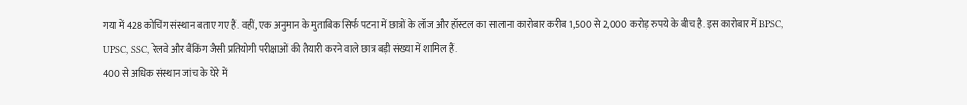गया में 428 कोचिंग संस्थान बताए गए हैं. वहीं, एक अनुमान के मुताबिक सिर्फ पटना में छात्रों के लॉज और हॉस्टल का सालाना कारोबार करीब 1,500 से 2,000 करोड़ रुपये के बीच है. इस कारोबार में BPSC, UPSC, SSC, रेलवे और बैंकिंग जैसी प्रतियोगी परीक्षाओं की तैयारी करने वाले छात्र बड़ी संख्या में शामिल हैं.
400 से अधिक संस्थान जांच के घेरे में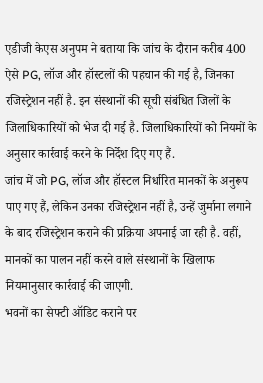एडीजी केएस अनुपम ने बताया कि जांच के दौरान करीब 400 ऐसे PG, लॉज और हॉस्टलों की पहचान की गई है, जिनका रजिस्ट्रेशन नहीं है. इन संस्थानों की सूची संबंधित जिलों के जिलाधिकारियों को भेज दी गई है. जिलाधिकारियों को नियमों के अनुसार कार्रवाई करने के निर्देश दिए गए हैं.
जांच में जो PG, लॉज और हॉस्टल निर्धारित मानकों के अनुरूप पाए गए हैं, लेकिन उनका रजिस्ट्रेशन नहीं है, उन्हें जुर्माना लगाने के बाद रजिस्ट्रेशन कराने की प्रक्रिया अपनाई जा रही है. वहीं, मानकों का पालन नहीं करने वाले संस्थानों के खिलाफ नियमानुसार कार्रवाई की जाएगी.
भवनों का सेफ्टी ऑडिट कराने पर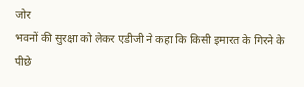जोर
भवनों की सुरक्षा को लेकर एडीजी ने कहा कि किसी इमारत के गिरने के पीछे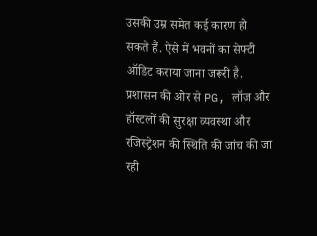उसकी उम्र समेत कई कारण हो सकते हैं. ऐसे में भवनों का सेफ्टी ऑडिट कराया जाना जरूरी है. प्रशासन की ओर से PG, लॉज और हॉस्टलों की सुरक्षा व्यवस्था और रजिस्ट्रेशन की स्थिति की जांच की जा रही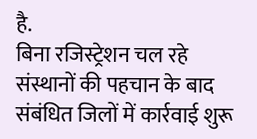है.
बिना रजिस्ट्रेशन चल रहे संस्थानों की पहचान के बाद संबंधित जिलों में कार्रवाई शुरू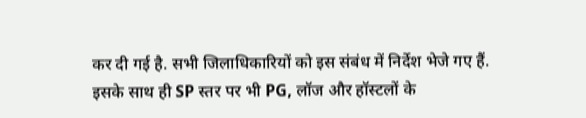कर दी गई है. सभी जिलाधिकारियों को इस संबंध में निर्देश भेजे गए हैं. इसके साथ ही SP स्तर पर भी PG, लॉज और हॉस्टलों के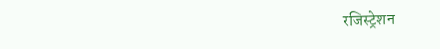रजिस्ट्रेशन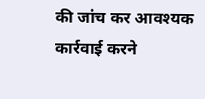की जांच कर आवश्यक कार्रवाई करने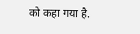को कहा गया है.